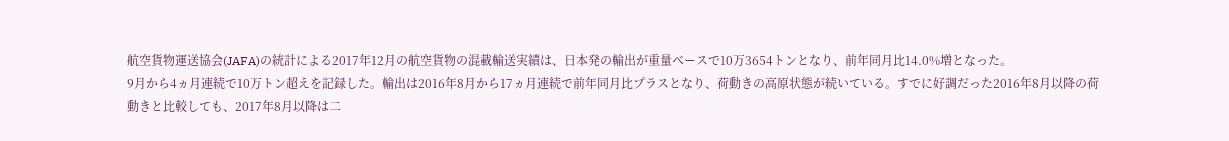航空貨物運送協会(JAFA)の統計による2017年12月の航空貨物の混載輸送実績は、日本発の輸出が重量ベースで10万3654トンとなり、前年同月比14.0%増となった。
9月から4ヵ月連続で10万トン超えを記録した。輸出は2016年8月から17ヵ月連続で前年同月比プラスとなり、荷動きの高原状態が続いている。すでに好調だった2016年8月以降の荷動きと比較しても、2017年8月以降は二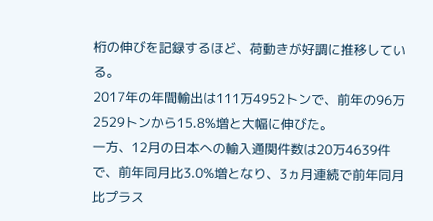桁の伸びを記録するほど、荷動きが好調に推移している。
2017年の年間輸出は111万4952トンで、前年の96万2529トンから15.8%増と大幅に伸びた。
一方、12月の日本への輸入通関件数は20万4639件で、前年同月比3.0%増となり、3ヵ月連続で前年同月比プラス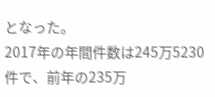となった。
2017年の年間件数は245万5230件で、前年の235万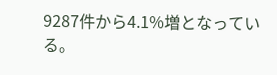9287件から4.1%増となっている。